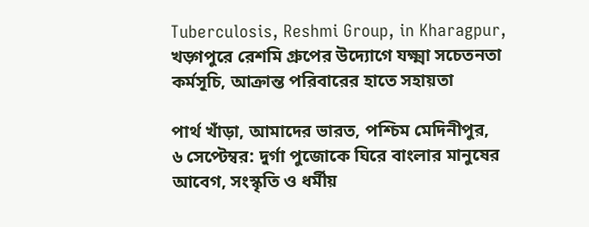Tuberculosis, Reshmi Group, in Kharagpur, খড়্গপুরে রেশমি গ্রুপের উদ্যোগে যক্ষ্মা সচেতনতা কর্মসূচি, আক্রান্ত পরিবারের হাতে সহায়তা

পার্থ খাঁড়া, আমাদের ভারত, পশ্চিম মেদিনীপুর,
৬ সেপ্টেম্বর: দুর্গা পুজোকে ঘিরে বাংলার মানুষের আবেগ, সংস্কৃতি ও ধর্মীয়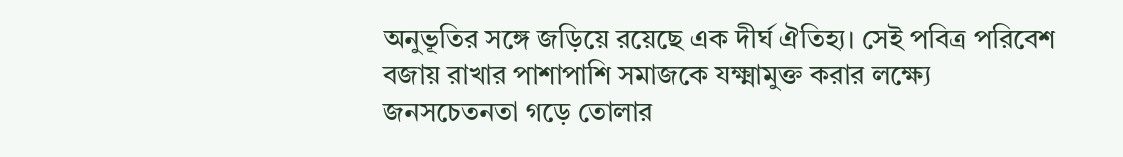অনুভূতির সঙ্গে জড়িয়ে রয়েছে এক দীর্ঘ ঐতিহ্য। সেই পবিত্র পরিবেশ বজায় রাখার পাশাপাশি সমাজকে যক্ষ্মামুক্ত করার লক্ষ্যে জনসচেতনতা গড়ে তোলার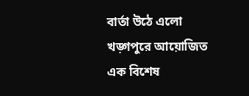বার্তা উঠে এলো খড়্গপুরে আয়োজিত এক বিশেষ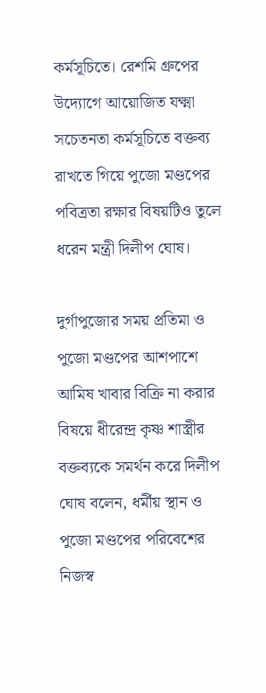কর্মসূচিতে। রেশমি গ্রুপের উদ্যোগে আয়োজিত যক্ষ্মা সচেতনতা কর্মসূচিতে বক্তব্য রাখতে গিয়ে পুজো মণ্ডপের পবিত্রতা রক্ষার বিষয়টিও তুলে ধরেন মন্ত্রী দিলীপ ঘোষ।

দুর্গাপুজোর সময় প্রতিমা ও পুজো মণ্ডপের আশপাশে আমিষ খাবার বিক্রি না করার বিষয়ে ধীরেন্দ্র কৃষ্ণ শাস্ত্রীর বক্তব্যকে সমর্থন করে দিলীপ ঘোষ বলেন, ধর্মীয় স্থান ও পুজো মণ্ডপের পরিবেশের নিজস্ব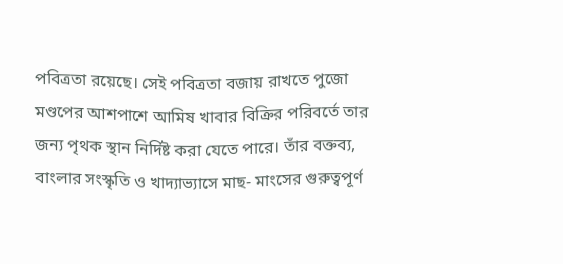পবিত্রতা রয়েছে। সেই পবিত্রতা বজায় রাখতে পুজো মণ্ডপের আশপাশে আমিষ খাবার বিক্রির পরিবর্তে তার জন্য পৃথক স্থান নির্দিষ্ট করা যেতে পারে। তাঁর বক্তব্য, বাংলার সংস্কৃতি ও খাদ্যাভ্যাসে মাছ- মাংসের গুরুত্বপূর্ণ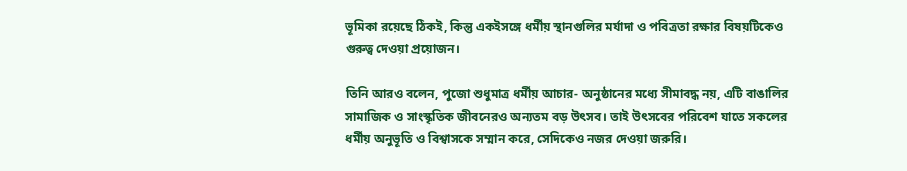ভূমিকা রয়েছে ঠিকই, কিন্তু একইসঙ্গে ধর্মীয় স্থানগুলির মর্যাদা ও পবিত্রতা রক্ষার বিষয়টিকেও গুরুত্ব দেওয়া প্রয়োজন।

তিনি আরও বলেন, পুজো শুধুমাত্র ধর্মীয় আচার- অনুষ্ঠানের মধ্যে সীমাবদ্ধ নয়, এটি বাঙালির সামাজিক ও সাংস্কৃতিক জীবনেরও অন্যতম বড় উৎসব। তাই উৎসবের পরিবেশ যাতে সকলের ধর্মীয় অনুভূতি ও বিশ্বাসকে সম্মান করে, সেদিকেও নজর দেওয়া জরুরি।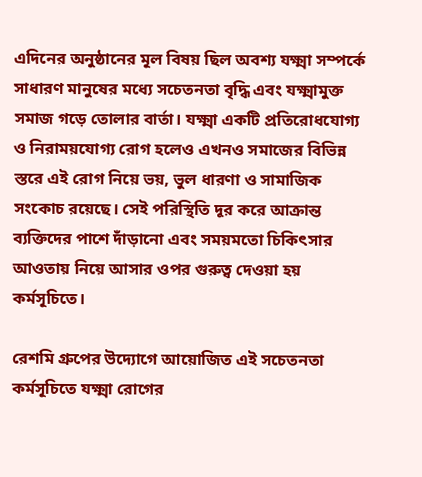এদিনের অনুষ্ঠানের মূল বিষয় ছিল অবশ্য যক্ষ্মা সম্পর্কে সাধারণ মানুষের মধ্যে সচেতনতা বৃদ্ধি এবং যক্ষ্মামুক্ত সমাজ গড়ে তোলার বার্তা। যক্ষ্মা একটি প্রতিরোধযোগ্য ও নিরাময়যোগ্য রোগ হলেও এখনও সমাজের বিভিন্ন স্তরে এই রোগ নিয়ে ভয়, ভুল ধারণা ও সামাজিক সংকোচ রয়েছে। সেই পরিস্থিতি দূর করে আক্রান্ত ব্যক্তিদের পাশে দাঁড়ানো এবং সময়মতো চিকিৎসার আওতায় নিয়ে আসার ওপর গুরুত্ব দেওয়া হয় কর্মসূচিতে।

রেশমি গ্রুপের উদ্যোগে আয়োজিত এই সচেতনতা কর্মসূচিতে যক্ষ্মা রোগের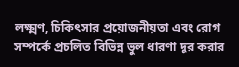লক্ষ্মণ, চিকিৎসার প্রয়োজনীয়তা এবং রোগ সম্পর্কে প্রচলিত বিভিন্ন ভুল ধারণা দূর করার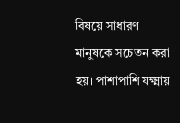বিষয়ে সাধারণ মানুষকে সচেতন করা হয়। পাশাপাশি যক্ষ্মায়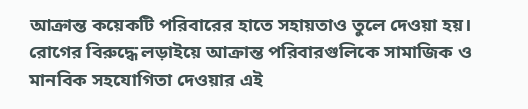আক্রান্ত কয়েকটি পরিবারের হাতে সহায়তাও তুলে দেওয়া হয়। রোগের বিরুদ্ধে লড়াইয়ে আক্রান্ত পরিবারগুলিকে সামাজিক ও মানবিক সহযোগিতা দেওয়ার এই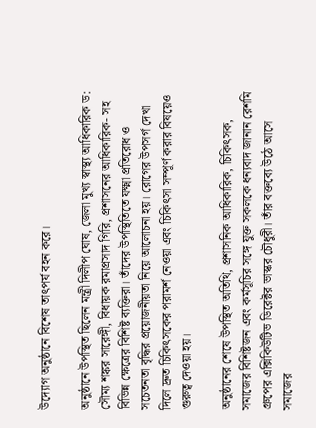উদ্যোগ অনুষ্ঠানে বিশেষ তাৎপর্য বহন করে।

অনুষ্ঠানে উপস্থিত ছিলেন মন্ত্রী দিলীপ ঘোষ, জেলা মুখ্য স্বাস্থ্য আধিকারিক ড: সৌম্য শঙ্কর সারেঙ্গী, বিধায়ক রমাপ্রসাদ গিরি, প্রশাসনের আধিকারিক- সহ বিভিন্ন ক্ষেত্রের বিশিষ্ট ব্যক্তিরা। তাঁদের উপস্থিতিতে যক্ষ্মা প্রতিরোধ ও সচেতনতা বৃদ্ধির প্রয়োজনীয়তা নিয়ে আলোচনা হয়। রোগের উপসর্গ দেখা দিলে দ্রুত চিকিৎসকের পরামর্শ নেওয়া এবং চিকিৎসা সম্পূর্ণ করার বিষয়েও গুরুত্ব দেওয়া হয়।

অনুষ্ঠানের শেষে উপস্থিত অতিথি, প্রশাসনিক আধিকারিক, চিকিৎসক, সমাজের বিশিষ্টজন এবং কর্মসূচির সঙ্গে যুক্ত সকলকে ধন্যবাদ জানান রেশমি গ্রুপের এক্সিকিউটিভ ডিরেক্টর ভাস্কর চৌধুরী। তাঁর বক্তব্যে উঠে আসে সমাজের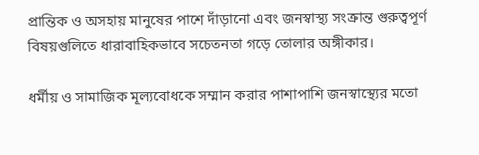প্রান্তিক ও অসহায় মানুষের পাশে দাঁড়ানো এবং জনস্বাস্থ্য সংক্রান্ত গুরুত্বপূর্ণ বিষয়গুলিতে ধারাবাহিকভাবে সচেতনতা গড়ে তোলার অঙ্গীকার।

ধর্মীয় ও সামাজিক মূল্যবোধকে সম্মান করার পাশাপাশি জনস্বাস্থ্যের মতো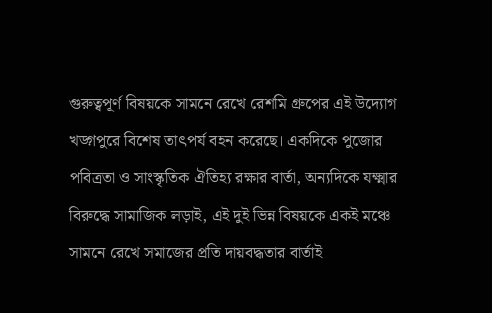গুরুত্বপূর্ণ বিষয়কে সামনে রেখে রেশমি গ্রুপের এই উদ্যোগ খড়্গপুরে বিশেষ তাৎপর্য বহন করেছে। একদিকে পুজোর পবিত্রতা ও সাংস্কৃতিক ঐতিহ্য রক্ষার বার্তা, অন্যদিকে যক্ষ্মার বিরুদ্ধে সামাজিক লড়াই, এই দুই ভিন্ন বিষয়কে একই মঞ্চে সামনে রেখে সমাজের প্রতি দায়বদ্ধতার বার্তাই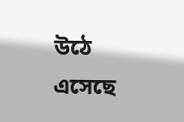উঠে এসেছে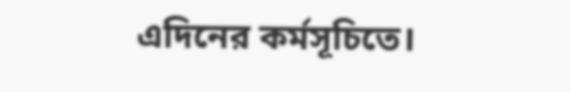এদিনের কর্মসূচিতে।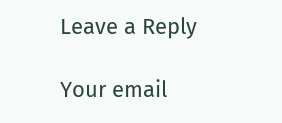Leave a Reply

Your email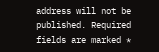address will not be published. Required fields are marked *